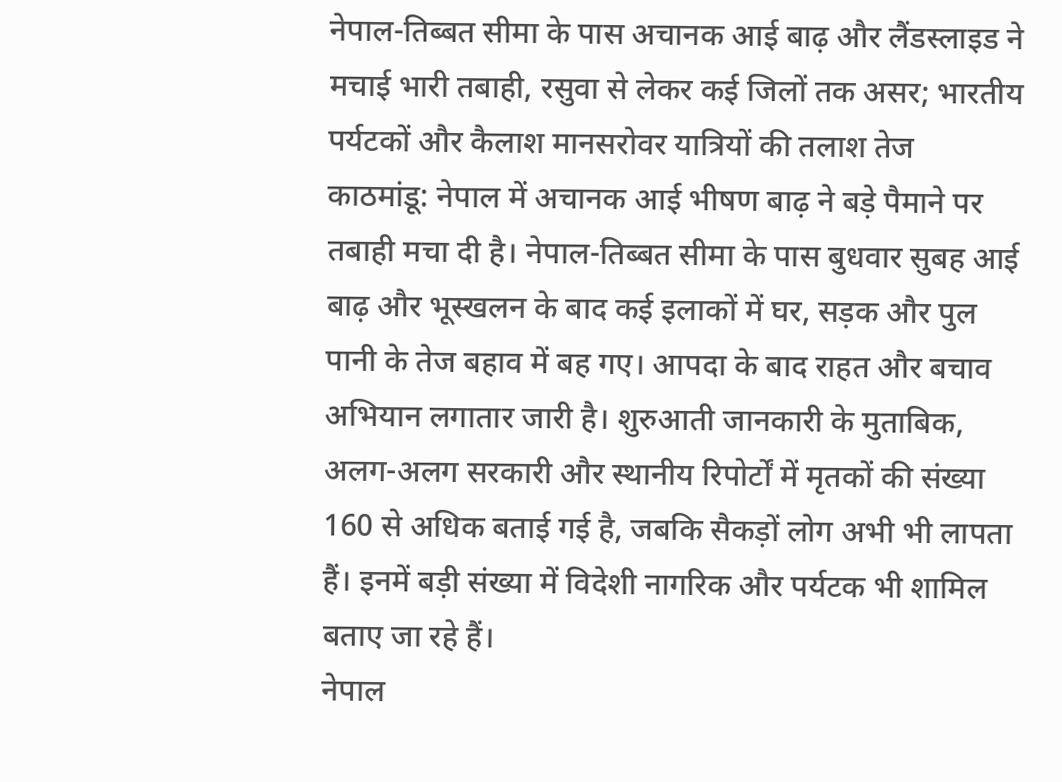नेपाल-तिब्बत सीमा के पास अचानक आई बाढ़ और लैंडस्लाइड ने मचाई भारी तबाही, रसुवा से लेकर कई जिलों तक असर; भारतीय पर्यटकों और कैलाश मानसरोवर यात्रियों की तलाश तेज
काठमांडू: नेपाल में अचानक आई भीषण बाढ़ ने बड़े पैमाने पर तबाही मचा दी है। नेपाल-तिब्बत सीमा के पास बुधवार सुबह आई बाढ़ और भूस्खलन के बाद कई इलाकों में घर, सड़क और पुल पानी के तेज बहाव में बह गए। आपदा के बाद राहत और बचाव अभियान लगातार जारी है। शुरुआती जानकारी के मुताबिक, अलग-अलग सरकारी और स्थानीय रिपोर्टों में मृतकों की संख्या 160 से अधिक बताई गई है, जबकि सैकड़ों लोग अभी भी लापता हैं। इनमें बड़ी संख्या में विदेशी नागरिक और पर्यटक भी शामिल बताए जा रहे हैं।
नेपाल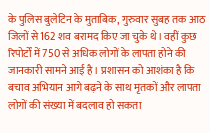के पुलिस बुलेटिन के मुताबिक, गुरुवार सुबह तक आठ जिलों से 162 शव बरामद किए जा चुके थे। वहीं कुछ रिपोर्टों में 750 से अधिक लोगों के लापता होने की जानकारी सामने आई है। प्रशासन को आशंका है कि बचाव अभियान आगे बढ़ने के साथ मृतकों और लापता लोगों की संख्या में बदलाव हो सकता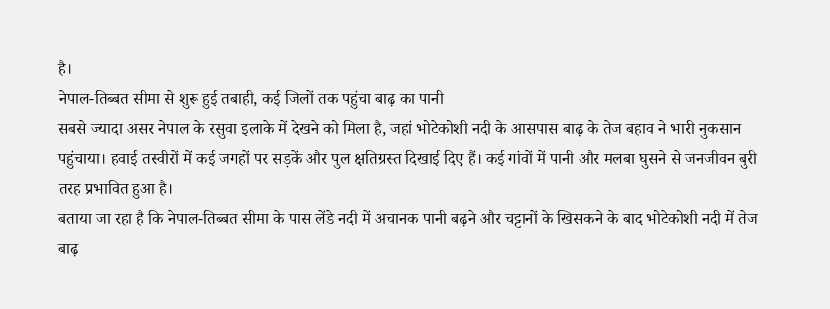है।
नेपाल-तिब्बत सीमा से शुरू हुई तबाही, कई जिलों तक पहुंचा बाढ़ का पानी
सबसे ज्यादा असर नेपाल के रसुवा इलाके में देखने को मिला है, जहां भोटेकोशी नदी के आसपास बाढ़ के तेज बहाव ने भारी नुकसान पहुंचाया। हवाई तस्वीरों में कई जगहों पर सड़कें और पुल क्षतिग्रस्त दिखाई दिए हैं। कई गांवों में पानी और मलबा घुसने से जनजीवन बुरी तरह प्रभावित हुआ है।
बताया जा रहा है कि नेपाल-तिब्बत सीमा के पास लेंडे नदी में अचानक पानी बढ़ने और चट्टानों के खिसकने के बाद भोटेकोशी नदी में तेज बाढ़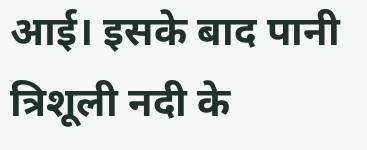आई। इसके बाद पानी त्रिशूली नदी के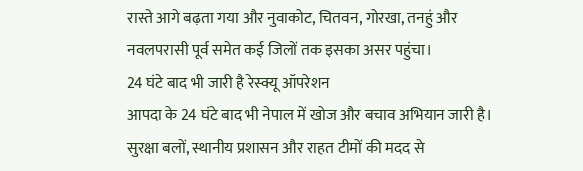रास्ते आगे बढ़ता गया और नुवाकोट, चितवन, गोरखा, तनहुं और नवलपरासी पूर्व समेत कई जिलों तक इसका असर पहुंचा।
24 घंटे बाद भी जारी है रेस्क्यू ऑपरेशन
आपदा के 24 घंटे बाद भी नेपाल में खोज और बचाव अभियान जारी है। सुरक्षा बलों, स्थानीय प्रशासन और राहत टीमों की मदद से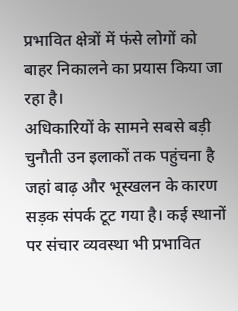प्रभावित क्षेत्रों में फंसे लोगों को बाहर निकालने का प्रयास किया जा रहा है।
अधिकारियों के सामने सबसे बड़ी चुनौती उन इलाकों तक पहुंचना है जहां बाढ़ और भूस्खलन के कारण सड़क संपर्क टूट गया है। कई स्थानों पर संचार व्यवस्था भी प्रभावित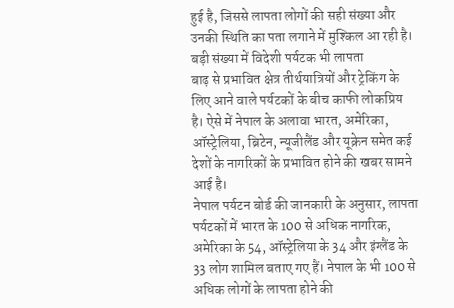हुई है, जिससे लापता लोगों की सही संख्या और उनकी स्थिति का पता लगाने में मुश्किल आ रही है।
बड़ी संख्या में विदेशी पर्यटक भी लापता
बाढ़ से प्रभावित क्षेत्र तीर्थयात्रियों और ट्रेकिंग के लिए आने वाले पर्यटकों के बीच काफी लोकप्रिय है। ऐसे में नेपाल के अलावा भारत, अमेरिका, ऑस्ट्रेलिया, ब्रिटेन, न्यूजीलैंड और यूक्रेन समेत कई देशों के नागरिकों के प्रभावित होने की खबर सामने आई है।
नेपाल पर्यटन बोर्ड की जानकारी के अनुसार, लापता पर्यटकों में भारत के 100 से अधिक नागरिक, अमेरिका के 54, ऑस्ट्रेलिया के 34 और इंग्लैंड के 33 लोग शामिल बताए गए हैं। नेपाल के भी 100 से अधिक लोगों के लापता होने की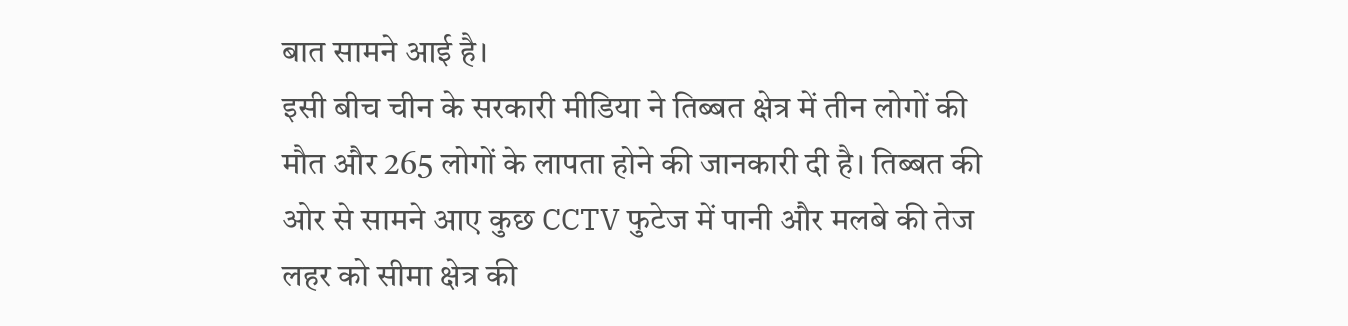बात सामने आई है।
इसी बीच चीन के सरकारी मीडिया ने तिब्बत क्षेत्र में तीन लोगों की मौत और 265 लोगों के लापता होने की जानकारी दी है। तिब्बत की ओर से सामने आए कुछ CCTV फुटेज में पानी और मलबे की तेज लहर को सीमा क्षेत्र की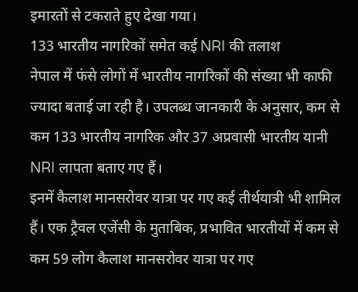इमारतों से टकराते हुए देखा गया।
133 भारतीय नागरिकों समेत कई NRI की तलाश
नेपाल में फंसे लोगों में भारतीय नागरिकों की संख्या भी काफी ज्यादा बताई जा रही है। उपलब्ध जानकारी के अनुसार, कम से कम 133 भारतीय नागरिक और 37 अप्रवासी भारतीय यानी NRI लापता बताए गए हैं।
इनमें कैलाश मानसरोवर यात्रा पर गए कई तीर्थयात्री भी शामिल हैं। एक ट्रैवल एजेंसी के मुताबिक, प्रभावित भारतीयों में कम से कम 59 लोग कैलाश मानसरोवर यात्रा पर गए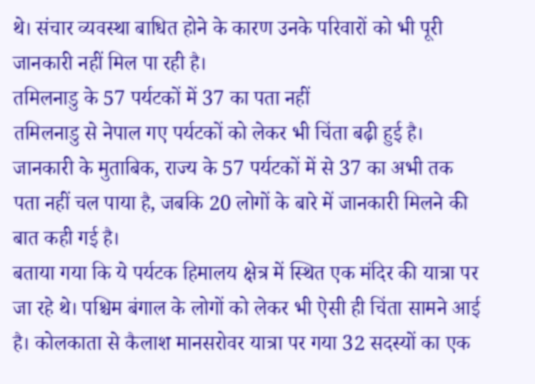थे। संचार व्यवस्था बाधित होने के कारण उनके परिवारों को भी पूरी जानकारी नहीं मिल पा रही है।
तमिलनाडु के 57 पर्यटकों में 37 का पता नहीं
तमिलनाडु से नेपाल गए पर्यटकों को लेकर भी चिंता बढ़ी हुई है। जानकारी के मुताबिक, राज्य के 57 पर्यटकों में से 37 का अभी तक पता नहीं चल पाया है, जबकि 20 लोगों के बारे में जानकारी मिलने की बात कही गई है।
बताया गया कि ये पर्यटक हिमालय क्षेत्र में स्थित एक मंदिर की यात्रा पर जा रहे थे। पश्चिम बंगाल के लोगों को लेकर भी ऐसी ही चिंता सामने आई है। कोलकाता से कैलाश मानसरोवर यात्रा पर गया 32 सदस्यों का एक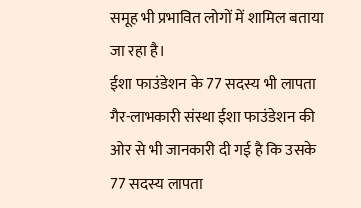समूह भी प्रभावित लोगों में शामिल बताया जा रहा है।
ईशा फाउंडेशन के 77 सदस्य भी लापता
गैर-लाभकारी संस्था ईशा फाउंडेशन की ओर से भी जानकारी दी गई है कि उसके 77 सदस्य लापता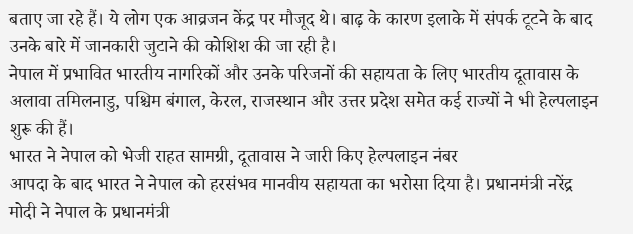बताए जा रहे हैं। ये लोग एक आव्रजन केंद्र पर मौजूद थे। बाढ़ के कारण इलाके में संपर्क टूटने के बाद उनके बारे में जानकारी जुटाने की कोशिश की जा रही है।
नेपाल में प्रभावित भारतीय नागरिकों और उनके परिजनों की सहायता के लिए भारतीय दूतावास के अलावा तमिलनाडु, पश्चिम बंगाल, केरल, राजस्थान और उत्तर प्रदेश समेत कई राज्यों ने भी हेल्पलाइन शुरू की हैं।
भारत ने नेपाल को भेजी राहत सामग्री, दूतावास ने जारी किए हेल्पलाइन नंबर
आपदा के बाद भारत ने नेपाल को हरसंभव मानवीय सहायता का भरोसा दिया है। प्रधानमंत्री नरेंद्र मोदी ने नेपाल के प्रधानमंत्री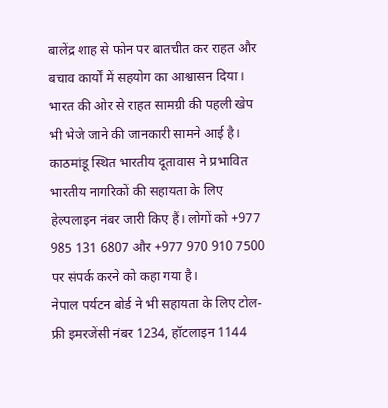बालेंद्र शाह से फोन पर बातचीत कर राहत और बचाव कार्यों में सहयोग का आश्वासन दिया। भारत की ओर से राहत सामग्री की पहली खेप भी भेजे जाने की जानकारी सामने आई है।
काठमांडू स्थित भारतीय दूतावास ने प्रभावित भारतीय नागरिकों की सहायता के लिए हेल्पलाइन नंबर जारी किए हैं। लोगों को +977 985 131 6807 और +977 970 910 7500 पर संपर्क करने को कहा गया है।
नेपाल पर्यटन बोर्ड ने भी सहायता के लिए टोल-फ्री इमरजेंसी नंबर 1234, हॉटलाइन 1144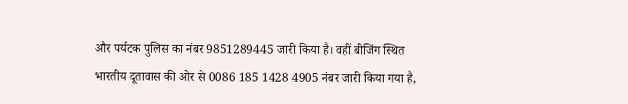और पर्यटक पुलिस का नंबर 9851289445 जारी किया है। वहीं बीजिंग स्थित भारतीय दूतावास की ओर से 0086 185 1428 4905 नंबर जारी किया गया है,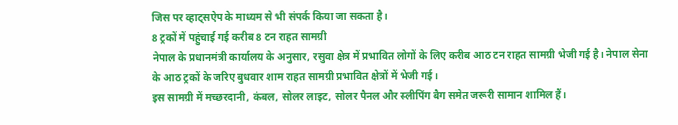जिस पर व्हाट्सऐप के माध्यम से भी संपर्क किया जा सकता है।
8 ट्रकों में पहुंचाई गई करीब 8 टन राहत सामग्री
नेपाल के प्रधानमंत्री कार्यालय के अनुसार, रसुवा क्षेत्र में प्रभावित लोगों के लिए करीब आठ टन राहत सामग्री भेजी गई है। नेपाल सेना के आठ ट्रकों के जरिए बुधवार शाम राहत सामग्री प्रभावित क्षेत्रों में भेजी गई।
इस सामग्री में मच्छरदानी, कंबल, सोलर लाइट, सोलर पैनल और स्लीपिंग बैग समेत जरूरी सामान शामिल हैं।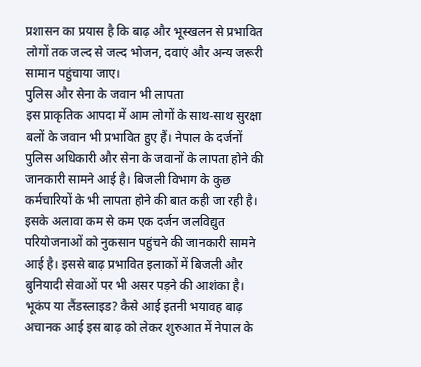प्रशासन का प्रयास है कि बाढ़ और भूस्खलन से प्रभावित लोगों तक जल्द से जल्द भोजन, दवाएं और अन्य जरूरी सामान पहुंचाया जाए।
पुलिस और सेना के जवान भी लापता
इस प्राकृतिक आपदा में आम लोगों के साथ-साथ सुरक्षा बलों के जवान भी प्रभावित हुए हैं। नेपाल के दर्जनों पुलिस अधिकारी और सेना के जवानों के लापता होने की जानकारी सामने आई है। बिजली विभाग के कुछ कर्मचारियों के भी लापता होने की बात कही जा रही है।
इसके अलावा कम से कम एक दर्जन जलविद्युत परियोजनाओं को नुकसान पहुंचने की जानकारी सामने आई है। इससे बाढ़ प्रभावित इलाकों में बिजली और बुनियादी सेवाओं पर भी असर पड़ने की आशंका है।
भूकंप या लैंडस्लाइड? कैसे आई इतनी भयावह बाढ़
अचानक आई इस बाढ़ को लेकर शुरुआत में नेपाल के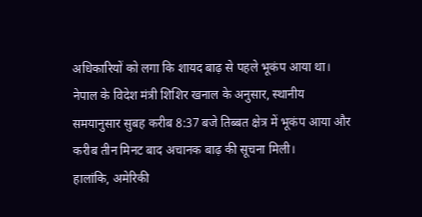अधिकारियों को लगा कि शायद बाढ़ से पहले भूकंप आया था। नेपाल के विदेश मंत्री शिशिर खनाल के अनुसार, स्थानीय समयानुसार सुबह करीब 8:37 बजे तिब्बत क्षेत्र में भूकंप आया और करीब तीन मिनट बाद अचानक बाढ़ की सूचना मिली।
हालांकि, अमेरिकी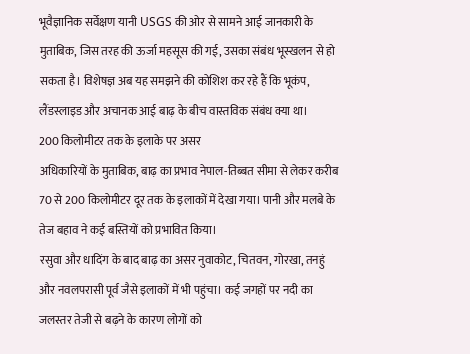भूवैज्ञानिक सर्वेक्षण यानी USGS की ओर से सामने आई जानकारी के मुताबिक, जिस तरह की ऊर्जा महसूस की गई, उसका संबंध भूस्खलन से हो सकता है। विशेषज्ञ अब यह समझने की कोशिश कर रहे हैं कि भूकंप, लैंडस्लाइड और अचानक आई बाढ़ के बीच वास्तविक संबंध क्या था।
200 किलोमीटर तक के इलाके पर असर
अधिकारियों के मुताबिक, बाढ़ का प्रभाव नेपाल-तिब्बत सीमा से लेकर करीब 70 से 200 किलोमीटर दूर तक के इलाकों में देखा गया। पानी और मलबे के तेज बहाव ने कई बस्तियों को प्रभावित किया।
रसुवा और धादिंग के बाद बाढ़ का असर नुवाकोट, चितवन, गोरखा, तनहुं और नवलपरासी पूर्व जैसे इलाकों में भी पहुंचा। कई जगहों पर नदी का जलस्तर तेजी से बढ़ने के कारण लोगों को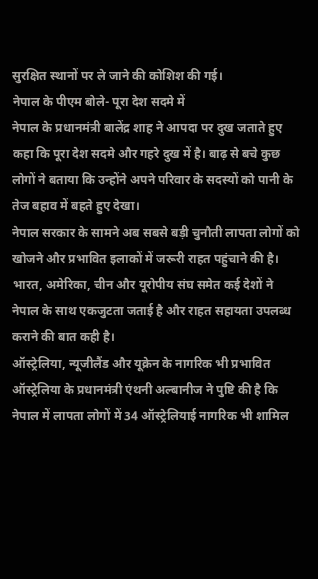सुरक्षित स्थानों पर ले जाने की कोशिश की गई।
नेपाल के पीएम बोले- पूरा देश सदमे में
नेपाल के प्रधानमंत्री बालेंद्र शाह ने आपदा पर दुख जताते हुए कहा कि पूरा देश सदमे और गहरे दुख में है। बाढ़ से बचे कुछ लोगों ने बताया कि उन्होंने अपने परिवार के सदस्यों को पानी के तेज बहाव में बहते हुए देखा।
नेपाल सरकार के सामने अब सबसे बड़ी चुनौती लापता लोगों को खोजने और प्रभावित इलाकों में जरूरी राहत पहुंचाने की है। भारत, अमेरिका, चीन और यूरोपीय संघ समेत कई देशों ने नेपाल के साथ एकजुटता जताई है और राहत सहायता उपलब्ध कराने की बात कही है।
ऑस्ट्रेलिया, न्यूजीलैंड और यूक्रेन के नागरिक भी प्रभावित
ऑस्ट्रेलिया के प्रधानमंत्री एंथनी अल्बानीज ने पुष्टि की है कि नेपाल में लापता लोगों में 34 ऑस्ट्रेलियाई नागरिक भी शामिल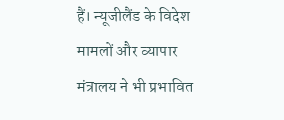हैं। न्यूजीलैंड के विदेश मामलों और व्यापार मंत्रालय ने भी प्रभावित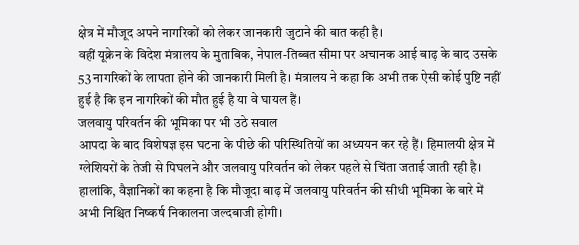क्षेत्र में मौजूद अपने नागरिकों को लेकर जानकारी जुटाने की बात कही है।
वहीं यूक्रेन के विदेश मंत्रालय के मुताबिक, नेपाल-तिब्बत सीमा पर अचानक आई बाढ़ के बाद उसके 53 नागरिकों के लापता होने की जानकारी मिली है। मंत्रालय ने कहा कि अभी तक ऐसी कोई पुष्टि नहीं हुई है कि इन नागरिकों की मौत हुई है या वे घायल हैं।
जलवायु परिवर्तन की भूमिका पर भी उठे सवाल
आपदा के बाद विशेषज्ञ इस घटना के पीछे की परिस्थितियों का अध्ययन कर रहे हैं। हिमालयी क्षेत्र में ग्लेशियरों के तेजी से पिघलने और जलवायु परिवर्तन को लेकर पहले से चिंता जताई जाती रही है। हालांकि, वैज्ञानिकों का कहना है कि मौजूदा बाढ़ में जलवायु परिवर्तन की सीधी भूमिका के बारे में अभी निश्चित निष्कर्ष निकालना जल्दबाजी होगी।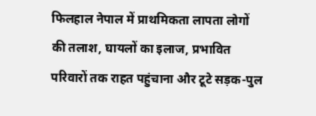फिलहाल नेपाल में प्राथमिकता लापता लोगों की तलाश, घायलों का इलाज, प्रभावित परिवारों तक राहत पहुंचाना और टूटे सड़क-पुल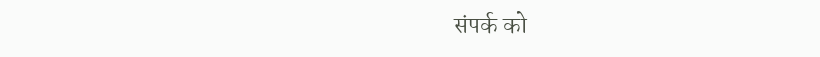संपर्क को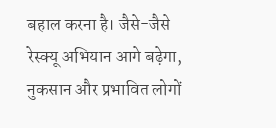बहाल करना है। जैसे-जैसे रेस्क्यू अभियान आगे बढ़ेगा, नुकसान और प्रभावित लोगों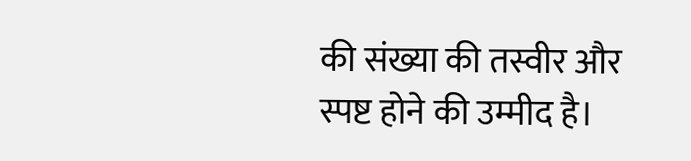की संख्या की तस्वीर और स्पष्ट होने की उम्मीद है।